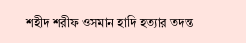শহীদ শরীফ ওসমান হাদি হত্যার তদন্ত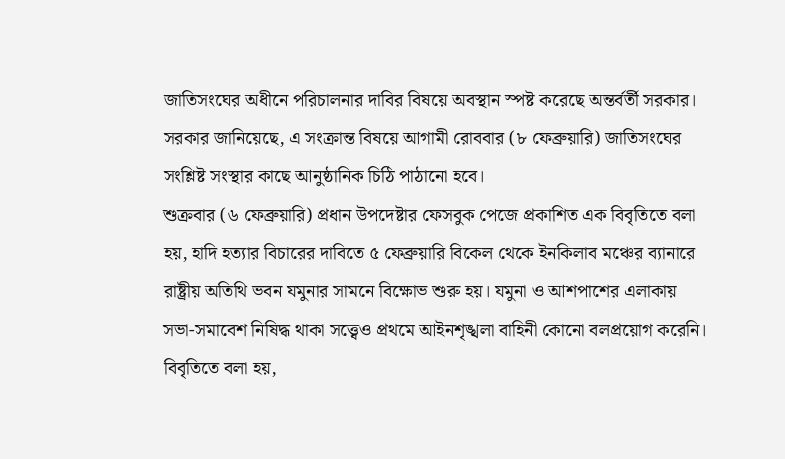জাতিসংঘের অধীনে পরিচালনার দাবির বিষয়ে অবস্থান স্পষ্ট করেছে অন্তর্বর্তী সরকার। সরকার জানিয়েছে, এ সংক্রান্ত বিষয়ে আগামী রোববার (৮ ফেব্রুয়ারি) জাতিসংঘের সংশ্লিষ্ট সংস্থার কাছে আনুষ্ঠানিক চিঠি পাঠানো হবে।
শুক্রবার (৬ ফেব্রুয়ারি) প্রধান উপদেষ্টার ফেসবুক পেজে প্রকাশিত এক বিবৃতিতে বলা হয়, হাদি হত্যার বিচারের দাবিতে ৫ ফেব্রুয়ারি বিকেল থেকে ইনকিলাব মঞ্চের ব্যানারে রাষ্ট্রীয় অতিথি ভবন যমুনার সামনে বিক্ষোভ শুরু হয়। যমুনা ও আশপাশের এলাকায় সভা-সমাবেশ নিষিদ্ধ থাকা সত্ত্বেও প্রথমে আইনশৃঙ্খলা বাহিনী কোনো বলপ্রয়োগ করেনি।
বিবৃতিতে বলা হয়,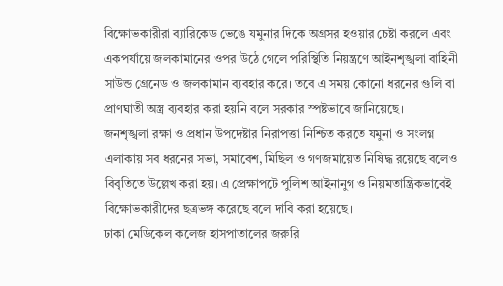বিক্ষোভকারীরা ব্যারিকেড ভেঙে যমুনার দিকে অগ্রসর হওয়ার চেষ্টা করলে এবং একপর্যায়ে জলকামানের ওপর উঠে গেলে পরিস্থিতি নিয়ন্ত্রণে আইনশৃঙ্খলা বাহিনী সাউন্ড গ্রেনেড ও জলকামান ব্যবহার করে। তবে এ সময় কোনো ধরনের গুলি বা প্রাণঘাতী অস্ত্র ব্যবহার করা হয়নি বলে সরকার স্পষ্টভাবে জানিয়েছে।
জনশৃঙ্খলা রক্ষা ও প্রধান উপদেষ্টার নিরাপত্তা নিশ্চিত করতে যমুনা ও সংলগ্ন এলাকায় সব ধরনের সভা, সমাবেশ, মিছিল ও গণজমায়েত নিষিদ্ধ রয়েছে বলেও বিবৃতিতে উল্লেখ করা হয়। এ প্রেক্ষাপটে পুলিশ আইনানুগ ও নিয়মতান্ত্রিকভাবেই বিক্ষোভকারীদের ছত্রভঙ্গ করেছে বলে দাবি করা হয়েছে।
ঢাকা মেডিকেল কলেজ হাসপাতালের জরুরি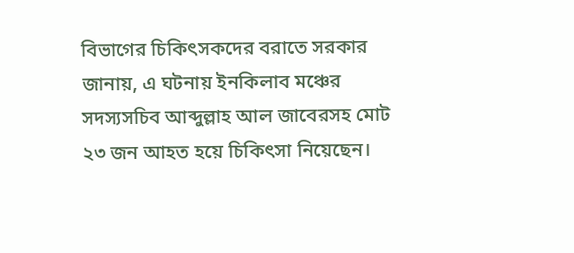বিভাগের চিকিৎসকদের বরাতে সরকার জানায়, এ ঘটনায় ইনকিলাব মঞ্চের সদস্যসচিব আব্দুল্লাহ আল জাবেরসহ মোট ২৩ জন আহত হয়ে চিকিৎসা নিয়েছেন।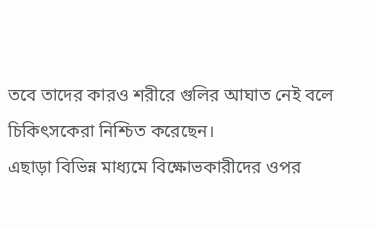তবে তাদের কারও শরীরে গুলির আঘাত নেই বলে চিকিৎসকেরা নিশ্চিত করেছেন।
এছাড়া বিভিন্ন মাধ্যমে বিক্ষোভকারীদের ওপর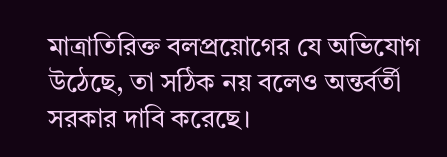মাত্রাতিরিক্ত বলপ্রয়োগের যে অভিযোগ উঠেছে, তা সঠিক নয় বলেও অন্তর্বর্তী সরকার দাবি করেছে।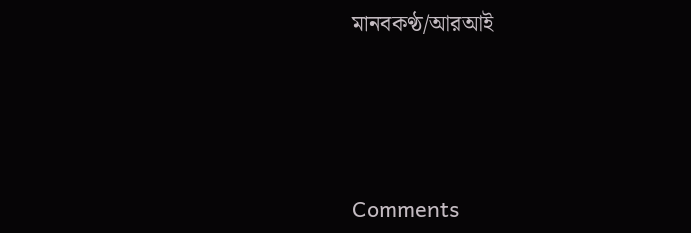মানবকণ্ঠ/আরআই




Comments